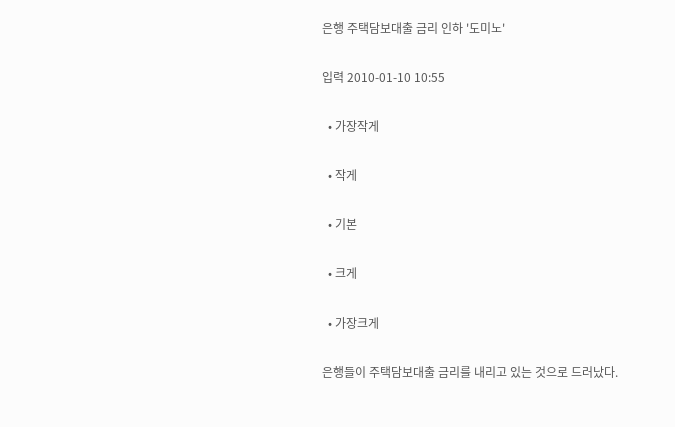은행 주택담보대출 금리 인하 '도미노'

입력 2010-01-10 10:55

  • 가장작게

  • 작게

  • 기본

  • 크게

  • 가장크게

은행들이 주택담보대출 금리를 내리고 있는 것으로 드러났다.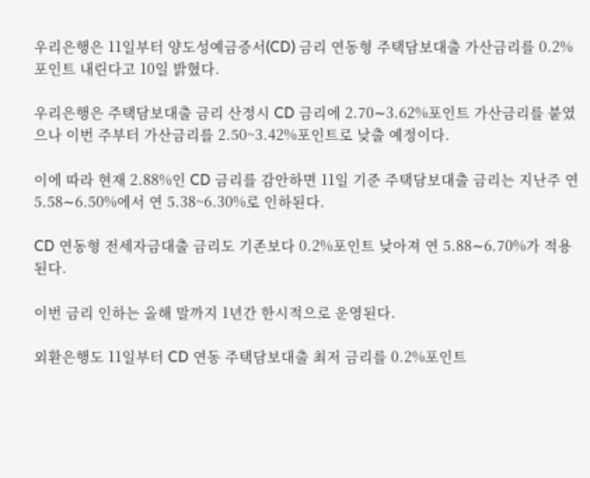우리은행은 11일부터 양도성예금증서(CD) 금리 연동형 주택담보대출 가산금리를 0.2%포인트 내린다고 10일 밝혔다.

우리은행은 주택담보대출 금리 산정시 CD 금리에 2.70∼3.62%포인트 가산금리를 붙였으나 이번 주부터 가산금리를 2.50~3.42%포인트로 낮출 예정이다.

이에 따라 현재 2.88%인 CD 금리를 감안하면 11일 기준 주택담보대출 금리는 지난주 연 5.58∼6.50%에서 연 5.38~6.30%로 인하된다.

CD 연동형 전세자금대출 금리도 기존보다 0.2%포인트 낮아져 연 5.88∼6.70%가 적용된다.

이번 금리 인하는 올해 말까지 1년간 한시적으로 운영된다.

외환은행도 11일부터 CD 연동 주택담보대출 최저 금리를 0.2%포인트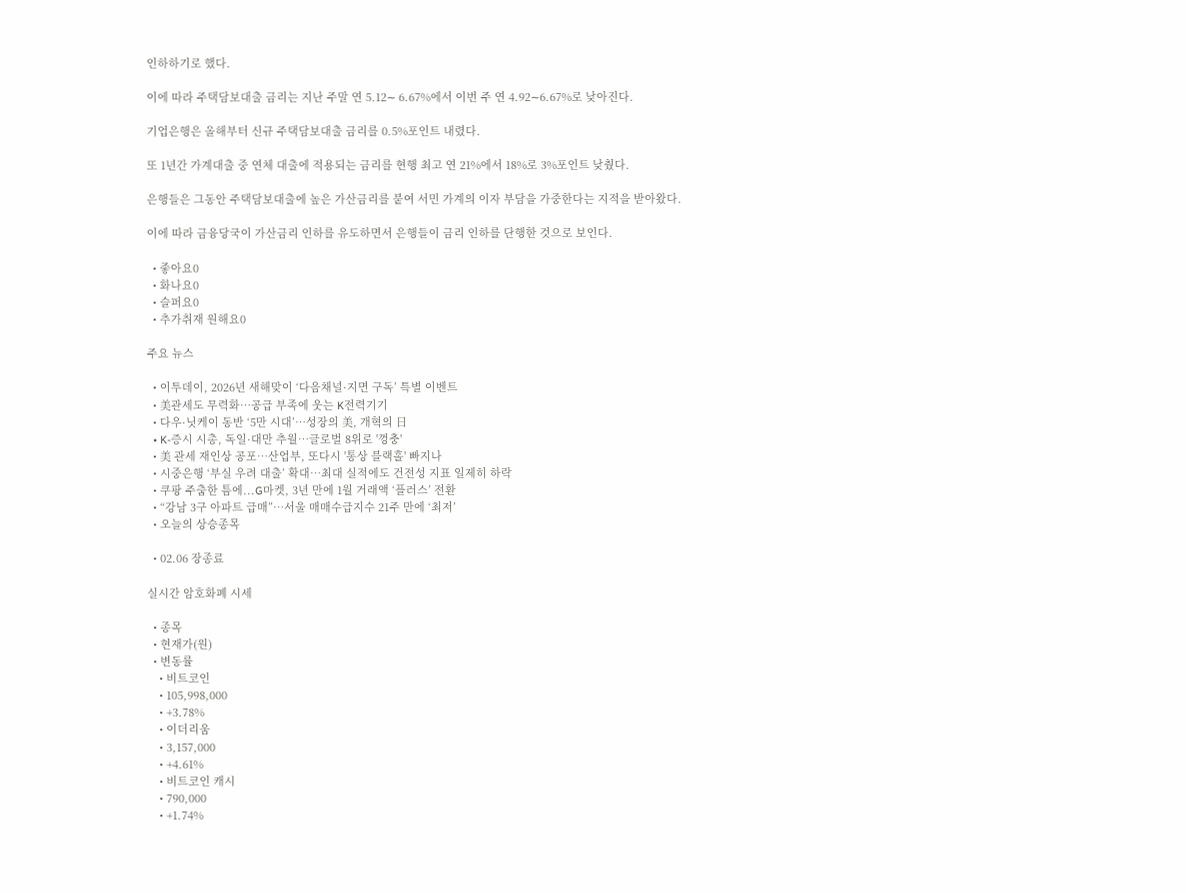인하하기로 했다.

이에 따라 주택담보대출 금리는 지난 주말 연 5.12∼ 6.67%에서 이번 주 연 4.92∼6.67%로 낮아진다.

기업은행은 올해부터 신규 주택담보대출 금리를 0.5%포인트 내렸다.

또 1년간 가계대출 중 연체 대출에 적용되는 금리를 현행 최고 연 21%에서 18%로 3%포인트 낮췄다.

은행들은 그동안 주택담보대출에 높은 가산금리를 붙여 서민 가계의 이자 부담을 가중한다는 지적을 받아왔다.

이에 따라 금융당국이 가산금리 인하를 유도하면서 은행들이 금리 인하를 단행한 것으로 보인다.

  • 좋아요0
  • 화나요0
  • 슬퍼요0
  • 추가취재 원해요0

주요 뉴스

  • 이투데이, 2026년 새해맞이 ‘다음채널·지면 구독’ 특별 이벤트
  • 美관세도 무력화…공급 부족에 웃는 K전력기기
  • 다우·닛케이 동반 ‘5만 시대’⋯성장의 美, 개혁의 日
  • K-증시 시총, 독일·대만 추월…글로벌 8위로 '껑충'
  • 美 관세 재인상 공포⋯산업부, 또다시 '통상 블랙홀' 빠지나
  • 시중은행 ‘부실 우려 대출’ 확대…최대 실적에도 건전성 지표 일제히 하락
  • 쿠팡 주춤한 틈에...G마켓, 3년 만에 1월 거래액 ‘플러스’ 전환
  • “강남 3구 아파트 급매”…서울 매매수급지수 21주 만에 ‘최저’
  • 오늘의 상승종목

  • 02.06 장종료

실시간 암호화폐 시세

  • 종목
  • 현재가(원)
  • 변동률
    • 비트코인
    • 105,998,000
    • +3.78%
    • 이더리움
    • 3,157,000
    • +4.61%
    • 비트코인 캐시
    • 790,000
    • +1.74%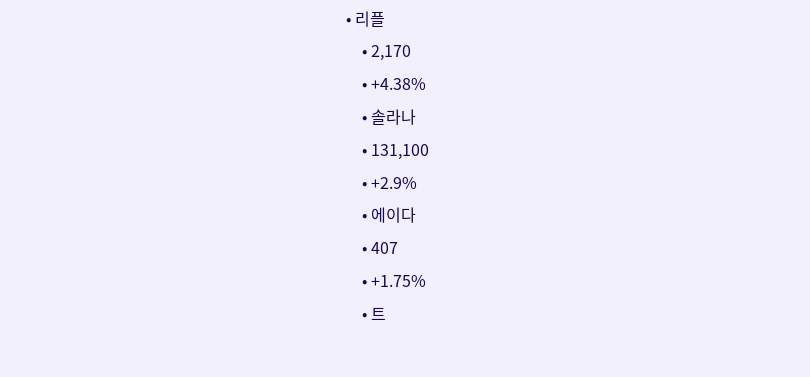• 리플
    • 2,170
    • +4.38%
    • 솔라나
    • 131,100
    • +2.9%
    • 에이다
    • 407
    • +1.75%
    • 트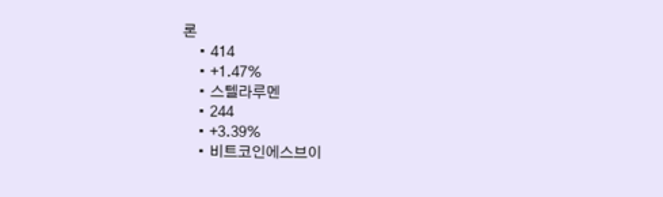론
    • 414
    • +1.47%
    • 스텔라루멘
    • 244
    • +3.39%
    • 비트코인에스브이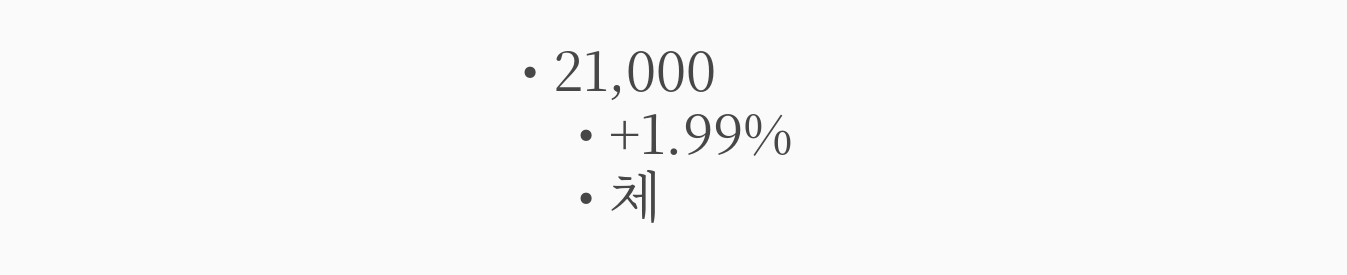• 21,000
    • +1.99%
    • 체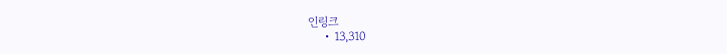인링크
    • 13,310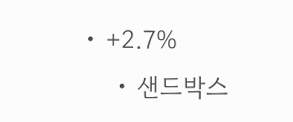• +2.7%
    • 샌드박스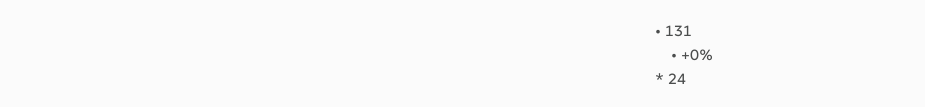• 131
    • +0%
* 24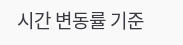시간 변동률 기준